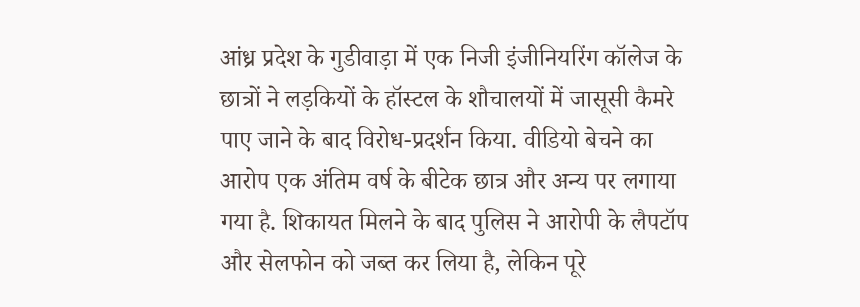आंध्र प्रदेश के गुडीवाड़ा में एक निजी इंजीनियरिंग कॉलेज के छात्रों ने लड़कियों के हॉस्टल के शौचालयों में जासूसी कैमरे पाए जाने के बाद विरोध-प्रदर्शन किया. वीडियो बेचने का आरोप एक अंतिम वर्ष के बीटेक छात्र और अन्य पर लगाया गया है. शिकायत मिलने के बाद पुलिस ने आरोपी के लैपटॉप और सेलफोन को जब्त कर लिया है, लेकिन पूरे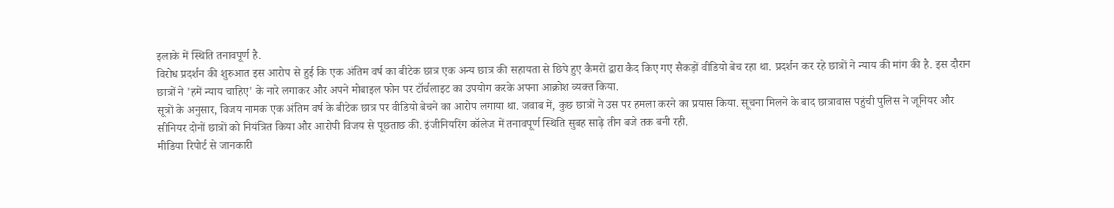इलाके में स्थिति तनावपूर्ण है.
विरोध प्रदर्शन की शुरुआत इस आरोप से हुई कि एक अंतिम वर्ष का बीटेक छात्र एक अन्य छात्र की सहायता से छिपे हुए कैमरों द्वारा कैद किए गए सैकड़ों वीडियो बेच रहा था. प्रदर्शन कर रहे छात्रों ने न्याय की मांग की है. इस दौरान छात्रों ने 'हमें न्याय चाहिए' के नारे लगाकर और अपने मोबाइल फोन पर टॉर्चलाइट का उपयोग करके अपना आक्रोश व्यक्त किया.
सूत्रों के अनुसार, विजय नामक एक अंतिम वर्ष के बीटेक छात्र पर वीडियो बेचने का आरोप लगाया था. जवाब में, कुछ छात्रों ने उस पर हमला करने का प्रयास किया. सूचना मिलने के बाद छात्रावास पहुंची पुलिस ने जूनियर और सीनियर दोनों छात्रों को नियंत्रित किया और आरोपी विजय से पूछताछ की. इंजीनियरिंग कॉलेज में तनावपूर्ण स्थिति सुबह साढ़े तीन बजे तक बनी रही.
मीडिया रिपोर्ट से जानकारी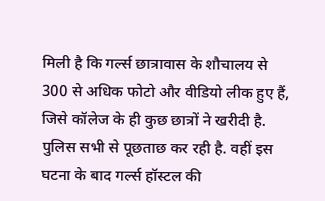मिली है कि गर्ल्स छात्रावास के शौचालय से 300 से अधिक फोटो और वीडियो लीक हुए हैं, जिसे कॉलेज के ही कुछ छात्रों ने खरीदी है. पुलिस सभी से पूछताछ कर रही है. वहीं इस घटना के बाद गर्ल्स हॉस्टल की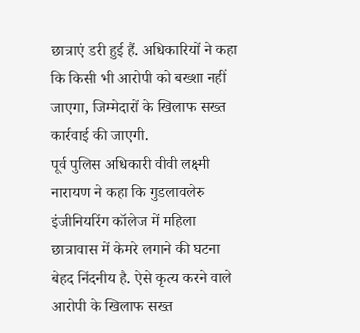छात्राएं डरी हुई हैं. अधिकारियों ने कहा कि किसी भी आरोपी को बख्शा नहीं जाएगा, जिम्मेदारों के खिलाफ सख्त कार्रवाई की जाएगी.
पूर्व पुलिस अधिकारी वीवी लक्ष्मी नारायण ने कहा कि गुडलावलेरु इंजीनियरिंग कॉलेज में महिला छात्रावास में केमरे लगाने की घटना बेहद निंदनीय है. ऐसे कृत्य करने वाले आरोपी के खिलाफ सख्त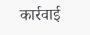कार्रवाई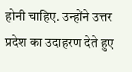होनी चाहिए. उन्होंने उत्तर प्रदेश का उदाहरण देते हुए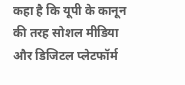कहा है कि यूपी के कानून की तरह सोशल मीडिया और डिजिटल प्लेटफॉर्म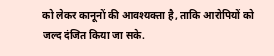को लेकर कानूनों की आवश्यक्ता है, ताकि आरोपियों को जल्द दंजित किया जा सके.